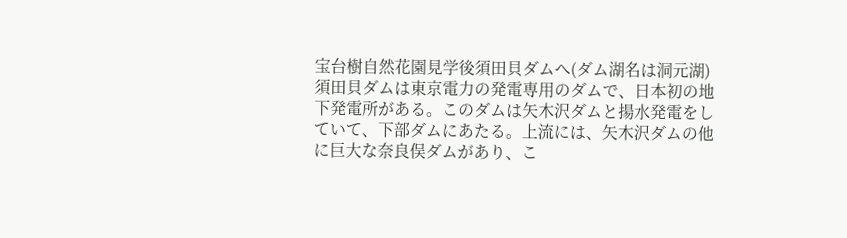宝台樹自然花園見学後須田貝ダムへ(ダム湖名は洞元湖)
須田貝ダムは東京電力の発電専用のダムで、日本初の地下発電所がある。このダムは矢木沢ダムと揚水発電をしていて、下部ダムにあたる。上流には、矢木沢ダムの他に巨大な奈良俣ダムがあり、こ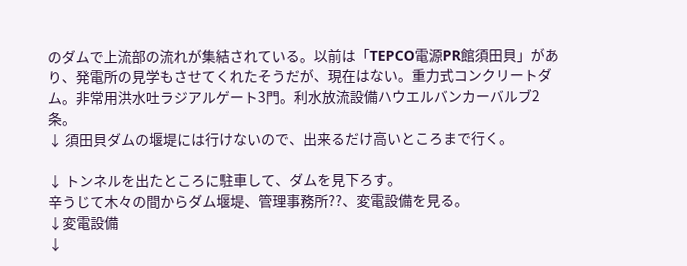のダムで上流部の流れが集結されている。以前は「TEPCO電源PR館須田貝」があり、発電所の見学もさせてくれたそうだが、現在はない。重力式コンクリートダム。非常用洪水吐ラジアルゲート3門。利水放流設備ハウエルバンカーバルブ2条。
↓ 須田貝ダムの堰堤には行けないので、出来るだけ高いところまで行く。

↓ トンネルを出たところに駐車して、ダムを見下ろす。
辛うじて木々の間からダム堰堤、管理事務所??、変電設備を見る。
↓変電設備
↓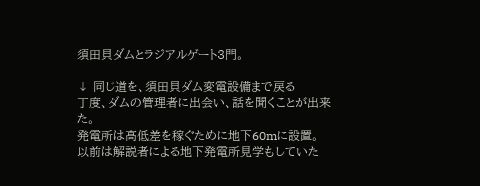須田貝ダムとラジアルゲート3門。

↓ 同じ道を、須田貝ダム変電設備まで戻る
丁度、ダムの管理者に出会い、話を聞くことが出来た。
発電所は高低差を稼ぐために地下60mに設置。
以前は解説者による地下発電所見学もしていた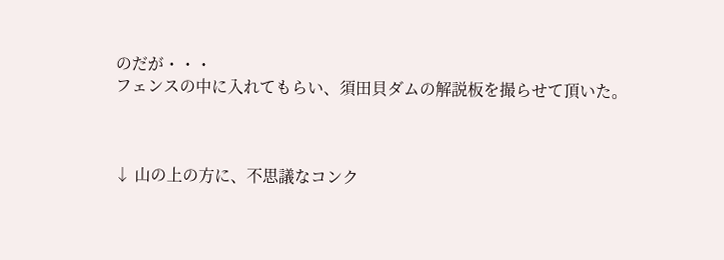のだが・・・
フェンスの中に入れてもらい、須田貝ダムの解説板を撮らせて頂いた。



↓ 山の上の方に、不思議なコンク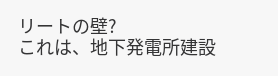リートの壁?
これは、地下発電所建設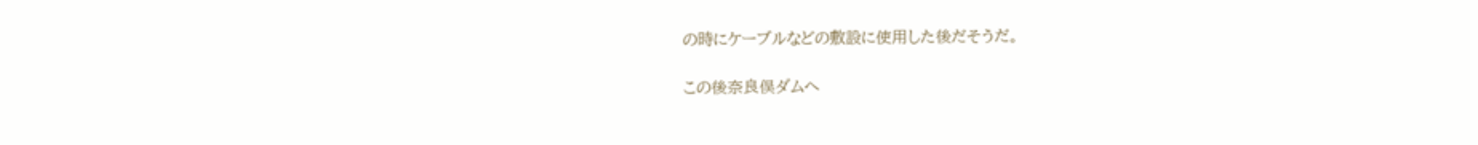の時にケーブルなどの敷設に使用した後だそうだ。

この後奈良俣ダムへ